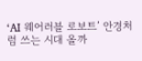‘AI 웨어러블 로보트’ 안경처럼 쓰는 시대 올까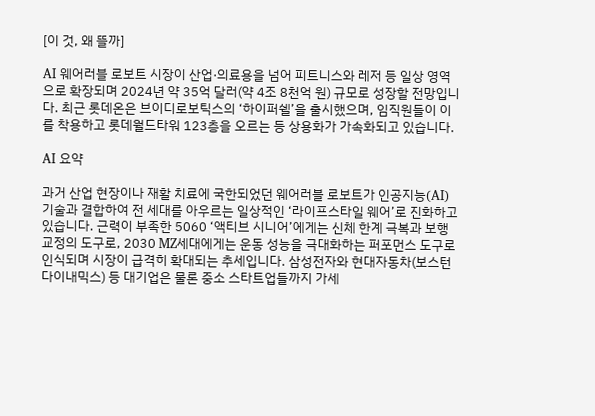[이 것, 왜 뜰까]

AI 웨어러블 로보트 시장이 산업·의료용을 넘어 피트니스와 레저 등 일상 영역으로 확장되며 2024년 약 35억 달러(약 4조 8천억 원) 규모로 성장할 전망입니다. 최근 롯데온은 브이디로보틱스의 ‘하이퍼쉘’을 출시했으며, 임직원들이 이를 착용하고 롯데월드타워 123층을 오르는 등 상용화가 가속화되고 있습니다.

AI 요약

과거 산업 현장이나 재활 치료에 국한되었던 웨어러블 로보트가 인공지능(AI) 기술과 결합하여 전 세대를 아우르는 일상적인 ‘라이프스타일 웨어’로 진화하고 있습니다. 근력이 부족한 5060 ‘액티브 시니어’에게는 신체 한계 극복과 보행 교정의 도구로, 2030 MZ세대에게는 운동 성능을 극대화하는 퍼포먼스 도구로 인식되며 시장이 급격히 확대되는 추세입니다. 삼성전자와 현대자동차(보스턴 다이내믹스) 등 대기업은 물론 중소 스타트업들까지 가세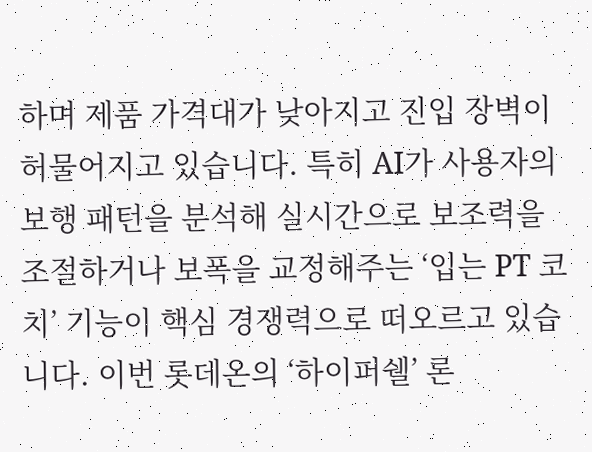하며 제품 가격대가 낮아지고 진입 장벽이 허물어지고 있습니다. 특히 AI가 사용자의 보행 패턴을 분석해 실시간으로 보조력을 조절하거나 보폭을 교정해주는 ‘입는 PT 코치’ 기능이 핵심 경쟁력으로 떠오르고 있습니다. 이번 롯데온의 ‘하이퍼쉘’ 론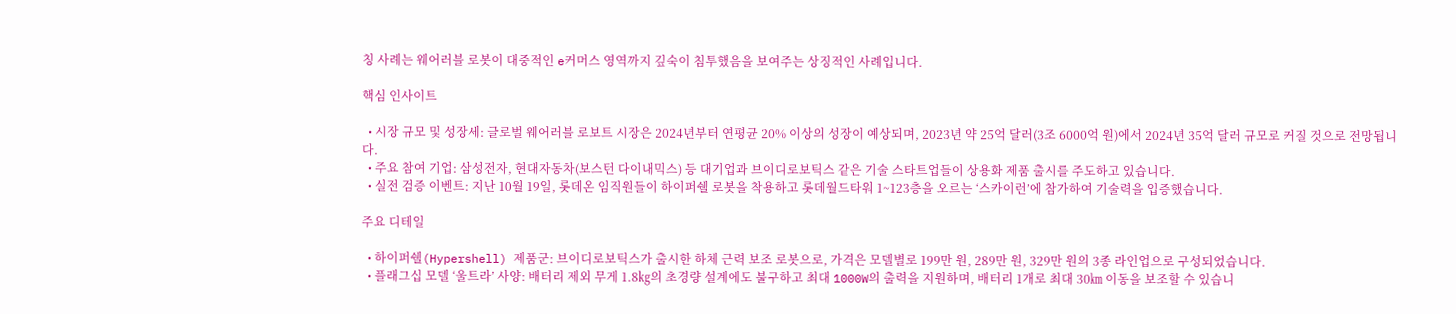칭 사례는 웨어러블 로봇이 대중적인 e커머스 영역까지 깊숙이 침투했음을 보여주는 상징적인 사례입니다.

핵심 인사이트

  • 시장 규모 및 성장세: 글로벌 웨어러블 로보트 시장은 2024년부터 연평균 20% 이상의 성장이 예상되며, 2023년 약 25억 달러(3조 6000억 원)에서 2024년 35억 달러 규모로 커질 것으로 전망됩니다.
  • 주요 참여 기업: 삼성전자, 현대자동차(보스턴 다이내믹스) 등 대기업과 브이디로보틱스 같은 기술 스타트업들이 상용화 제품 출시를 주도하고 있습니다.
  • 실전 검증 이벤트: 지난 10월 19일, 롯데온 임직원들이 하이퍼쉘 로봇을 착용하고 롯데월드타워 1~123층을 오르는 ‘스카이런’에 참가하여 기술력을 입증했습니다.

주요 디테일

  • 하이퍼쉘(Hypershell) 제품군: 브이디로보틱스가 출시한 하체 근력 보조 로봇으로, 가격은 모델별로 199만 원, 289만 원, 329만 원의 3종 라인업으로 구성되었습니다.
  • 플래그십 모델 ‘울트라’ 사양: 배터리 제외 무게 1.8㎏의 초경량 설계에도 불구하고 최대 1000W의 출력을 지원하며, 배터리 1개로 최대 30㎞ 이동을 보조할 수 있습니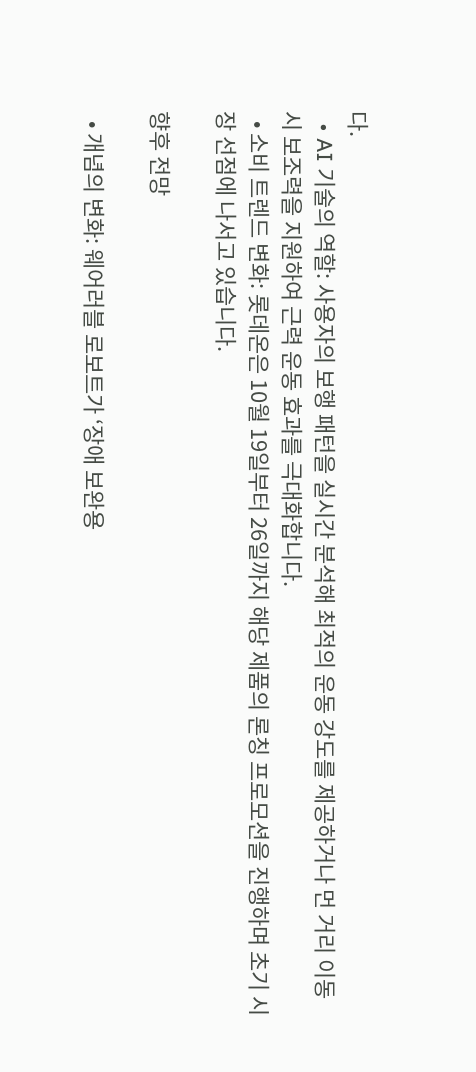다.
  • AI 기술의 역할: 사용자의 보행 패턴을 실시간 분석해 최적의 운동 강도를 제공하거나 먼 거리 이동 시 보조력을 지원하여 근력 운동 효과를 극대화합니다.
  • 소비 트렌드 변화: 롯데온은 10월 19일부터 26일까지 해당 제품의 론칭 프로모션을 진행하며 초기 시장 선점에 나서고 있습니다.

향후 전망

  • 개념의 변화: 웨어러블 로보트가 ‘장애 보완용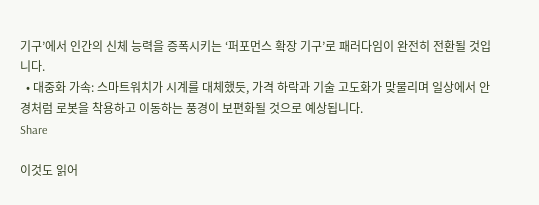기구’에서 인간의 신체 능력을 증폭시키는 ‘퍼포먼스 확장 기구’로 패러다임이 완전히 전환될 것입니다.
  • 대중화 가속: 스마트워치가 시계를 대체했듯, 가격 하락과 기술 고도화가 맞물리며 일상에서 안경처럼 로봇을 착용하고 이동하는 풍경이 보편화될 것으로 예상됩니다.
Share

이것도 읽어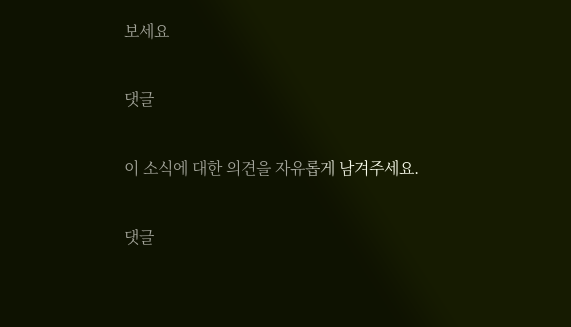보세요

댓글

이 소식에 대한 의견을 자유롭게 남겨주세요.

댓글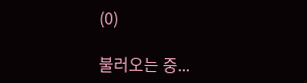(0)

불러오는 중...